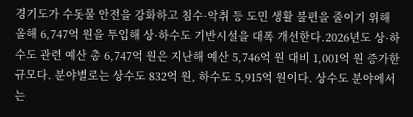경기도가 수돗물 안전을 강화하고 침수·악취 등 도민 생활 불편을 줄이기 위해 올해 6,747억 원을 투입해 상·하수도 기반시설을 대폭 개선한다.2026년도 상·하수도 관련 예산 총 6,747억 원은 지난해 예산 5,746억 원 대비 1,001억 원 증가한 규모다. 분야별로는 상수도 832억 원, 하수도 5,915억 원이다. 상수도 분야에서는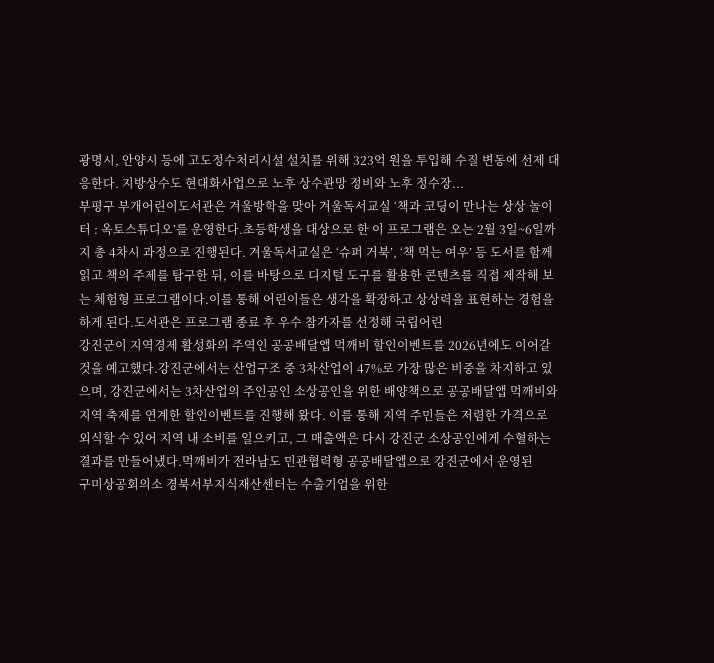광명시, 안양시 등에 고도정수처리시설 설치를 위해 323억 원을 투입해 수질 변동에 선제 대응한다. 지방상수도 현대화사업으로 노후 상수관망 정비와 노후 정수장...
부평구 부개어린이도서관은 겨울방학을 맞아 겨울독서교실 ‘책과 코딩이 만나는 상상 놀이터 : 옥토스튜디오’를 운영한다.초등학생을 대상으로 한 이 프로그램은 오는 2월 3일~6일까지 총 4차시 과정으로 진행된다. 겨울독서교실은 ‘슈퍼 거북’, ‘책 먹는 여우’ 등 도서를 함께 읽고 책의 주제를 탐구한 뒤, 이를 바탕으로 디지털 도구를 활용한 콘텐츠를 직접 제작해 보는 체험형 프로그램이다.이를 통해 어린이들은 생각을 확장하고 상상력을 표현하는 경험을 하게 된다.도서관은 프로그램 종료 후 우수 참가자를 선정해 국립어린
강진군이 지역경제 활성화의 주역인 공공배달앱 먹깨비 할인이벤트를 2026년에도 이어갈 것을 예고했다.강진군에서는 산업구조 중 3차산업이 47%로 가장 많은 비중을 차지하고 있으며, 강진군에서는 3차산업의 주인공인 소상공인을 위한 배양책으로 공공배달앱 먹깨비와 지역 축제를 연계한 할인이벤트를 진행해 왔다. 이를 통해 지역 주민들은 저렴한 가격으로 외식할 수 있어 지역 내 소비를 일으키고, 그 매출액은 다시 강진군 소상공인에게 수혈하는 결과를 만들어냈다.먹깨비가 전라남도 민관협력형 공공배달앱으로 강진군에서 운영된
구미상공회의소 경북서부지식재산센터는 수출기업을 위한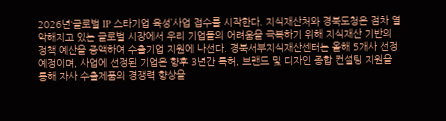2026년‘글로벌 IP 스타기업 육성’사업 접수를 시작한다. 지식재산처와 경북도청은 점차 열악해지고 있는 글로벌 시장에서 우리 기업들의 어려움을 극복하기 위해 지식재산 기반의 정책 예산을 증액하여 수출기업 지원에 나선다. 경북서부지식재산센터는 올해 5개사 선정 예정이며, 사업에 선정된 기업은 향후 3년간 특허, 브랜드 및 디자인 종합 컨설팅 지원을 통해 자사 수출제품의 경쟁력 향상을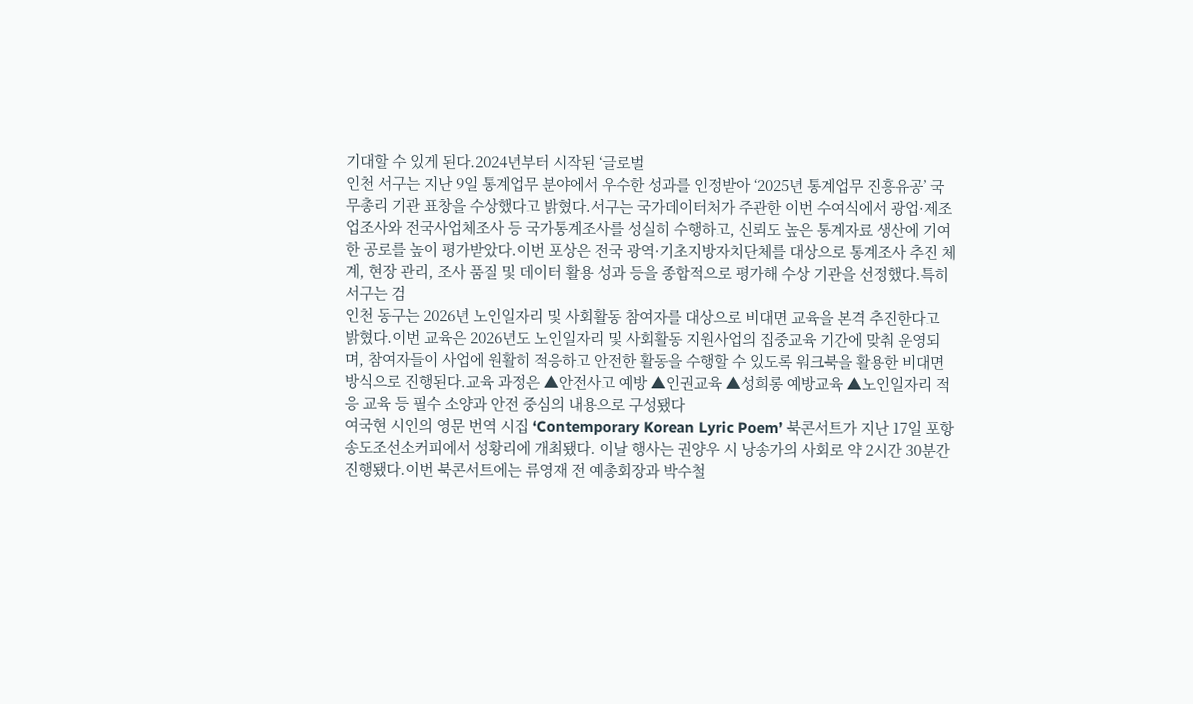기대할 수 있게 된다.2024년부터 시작된 ‘글로벌
인천 서구는 지난 9일 통계업무 분야에서 우수한 성과를 인정받아 ‘2025년 통계업무 진흥유공’ 국무총리 기관 표창을 수상했다고 밝혔다.서구는 국가데이터처가 주관한 이번 수여식에서 광업·제조업조사와 전국사업체조사 등 국가통계조사를 성실히 수행하고, 신뢰도 높은 통계자료 생산에 기여한 공로를 높이 평가받았다.이번 포상은 전국 광역·기초지방자치단체를 대상으로 통계조사 추진 체계, 현장 관리, 조사 품질 및 데이터 활용 성과 등을 종합적으로 평가해 수상 기관을 선정했다.특히 서구는 검
인천 동구는 2026년 노인일자리 및 사회활동 참여자를 대상으로 비대면 교육을 본격 추진한다고 밝혔다.이번 교육은 2026년도 노인일자리 및 사회활동 지원사업의 집중교육 기간에 맞춰 운영되며, 참여자들이 사업에 원활히 적응하고 안전한 활동을 수행할 수 있도록 워크북을 활용한 비대면 방식으로 진행된다.교육 과정은 ▲안전사고 예방 ▲인권교육 ▲성희롱 예방교육 ▲노인일자리 적응 교육 등 필수 소양과 안전 중심의 내용으로 구성됐다
여국현 시인의 영문 번역 시집 ‘Contemporary Korean Lyric Poem’ 북콘서트가 지난 17일 포항 송도조선소커피에서 성황리에 개최됐다. 이날 행사는 권양우 시 낭송가의 사회로 약 2시간 30분간 진행됐다.이번 북콘서트에는 류영재 전 예총회장과 박수철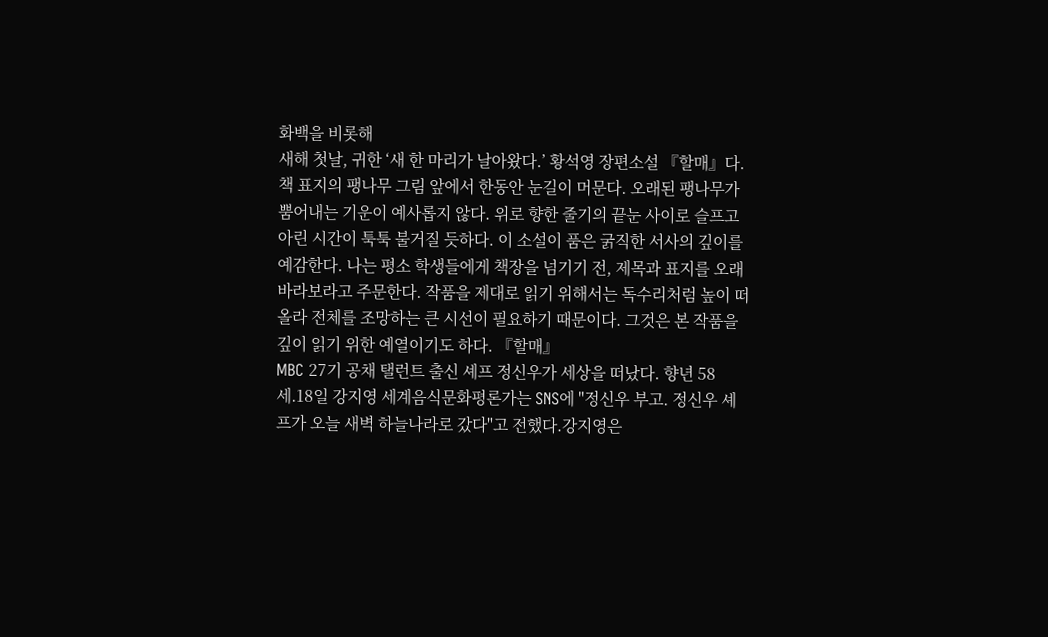화백을 비롯해
새해 첫날, 귀한 ‘새 한 마리가 날아왔다.’ 황석영 장편소설 『할매』다. 책 표지의 팽나무 그림 앞에서 한동안 눈길이 머문다. 오래된 팽나무가 뿜어내는 기운이 예사롭지 않다. 위로 향한 줄기의 끝눈 사이로 슬프고 아린 시간이 툭툭 불거질 듯하다. 이 소설이 품은 굵직한 서사의 깊이를 예감한다. 나는 평소 학생들에게 책장을 넘기기 전, 제목과 표지를 오래 바라보라고 주문한다. 작품을 제대로 읽기 위해서는 독수리처럼 높이 떠올라 전체를 조망하는 큰 시선이 필요하기 때문이다. 그것은 본 작품을 깊이 읽기 위한 예열이기도 하다. 『할매』
MBC 27기 공채 탤런트 출신 셰프 정신우가 세상을 떠났다. 향년 58세.18일 강지영 세계음식문화평론가는 SNS에 "정신우 부고. 정신우 셰프가 오늘 새벽 하늘나라로 갔다"고 전했다.강지영은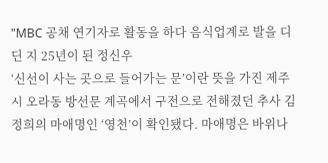"MBC 공채 연기자로 활동을 하다 음식업계로 발을 디딘 지 25년이 된 정신우
‘신선이 사는 곳으로 들어가는 문’이란 뜻을 가진 제주시 오라동 방선문 계곡에서 구전으로 전해졌던 추사 김정희의 마애명인 ‘영천’이 확인됐다. 마애명은 바위나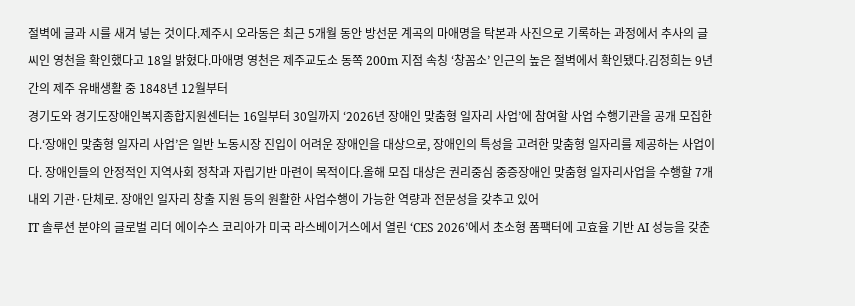절벽에 글과 시를 새겨 넣는 것이다.제주시 오라동은 최근 5개월 동안 방선문 계곡의 마애명을 탁본과 사진으로 기록하는 과정에서 추사의 글씨인 영천을 확인했다고 18일 밝혔다.마애명 영천은 제주교도소 동쪽 200m 지점 속칭 ‘창꼼소’ 인근의 높은 절벽에서 확인됐다.김정희는 9년간의 제주 유배생활 중 1848년 12월부터
경기도와 경기도장애인복지종합지원센터는 16일부터 30일까지 ‘2026년 장애인 맞춤형 일자리 사업’에 참여할 사업 수행기관을 공개 모집한다.‘장애인 맞춤형 일자리 사업’은 일반 노동시장 진입이 어려운 장애인을 대상으로, 장애인의 특성을 고려한 맞춤형 일자리를 제공하는 사업이다. 장애인들의 안정적인 지역사회 정착과 자립기반 마련이 목적이다.올해 모집 대상은 권리중심 중증장애인 맞춤형 일자리사업을 수행할 7개 내외 기관·단체로. 장애인 일자리 창출 지원 등의 원활한 사업수행이 가능한 역량과 전문성을 갖추고 있어
IT 솔루션 분야의 글로벌 리더 에이수스 코리아가 미국 라스베이거스에서 열린 ‘CES 2026’에서 초소형 폼팩터에 고효율 기반 AI 성능을 갖춘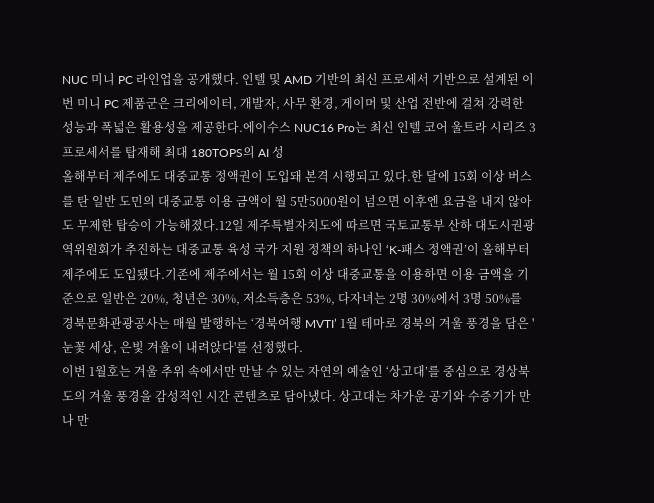NUC 미니 PC 라인업을 공개했다. 인텔 및 AMD 기반의 최신 프로세서 기반으로 설계된 이번 미니 PC 제품군은 크리에이터, 개발자, 사무 환경, 게이머 및 산업 전반에 걸쳐 강력한 성능과 폭넓은 활용성을 제공한다.에이수스 NUC16 Pro는 최신 인텔 코어 울트라 시리즈 3 프로세서를 탑재해 최대 180TOPS의 AI 성
올해부터 제주에도 대중교통 정액권이 도입돼 본격 시행되고 있다.한 달에 15회 이상 버스를 탄 일반 도민의 대중교통 이용 금액이 월 5만5000원이 넘으면 이후엔 요금을 내지 않아도 무제한 탑승이 가능해졌다.12일 제주특별자치도에 따르면 국토교통부 산하 대도시권광역위원회가 추진하는 대중교통 육성 국가 지원 정책의 하나인 ‘K-패스 정액권’이 올해부터 제주에도 도입됐다.기존에 제주에서는 월 15회 이상 대중교통을 이용하면 이용 금액을 기준으로 일반은 20%, 청년은 30%, 저소득층은 53%, 다자녀는 2명 30%에서 3명 50%를
경북문화관광공사는 매월 발행하는 ‘경북여행 MVTI’ 1월 테마로 경북의 겨울 풍경을 담은 '눈꽃 세상, 은빛 겨울이 내려앉다'를 선정했다.
이번 1월호는 겨울 추위 속에서만 만날 수 있는 자연의 예술인 ‘상고대’를 중심으로 경상북도의 겨울 풍경을 감성적인 시간 콘텐츠로 담아냈다. 상고대는 차가운 공기와 수증기가 만나 만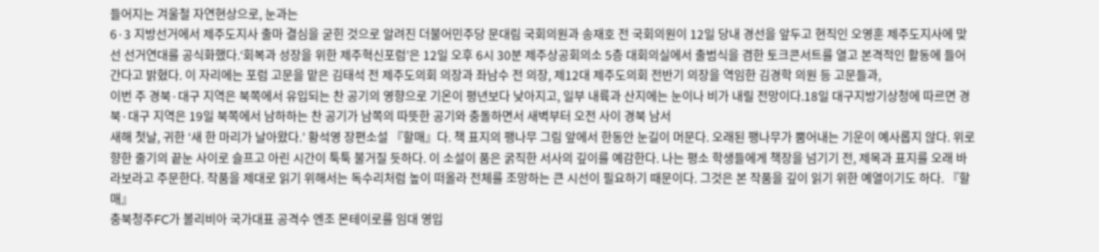들어지는 겨울철 자연현상으로, 눈과는
6·3 지방선거에서 제주도지사 출마 결심을 굳힌 것으로 알려진 더불어민주당 문대림 국회의원과 송재호 전 국회의원이 12일 당내 경선을 앞두고 현직인 오영훈 제주도지사에 맞선 선거연대를 공식화했다.‘회복과 성장을 위한 제주혁신포럼’은 12일 오후 6시 30분 제주상공회의소 5층 대회의실에서 출범식을 겸한 토크콘서트를 열고 본격적인 활동에 들어간다고 밝혔다. 이 자리에는 포럼 고문을 맡은 김태석 전 제주도의회 의장과 좌남수 전 의장, 제12대 제주도의회 전반기 의장을 역임한 김경학 의원 등 고문들과,
이번 주 경북·대구 지역은 북쪽에서 유입되는 찬 공기의 영향으로 기온이 평년보다 낮아지고, 일부 내륙과 산지에는 눈이나 비가 내릴 전망이다.18일 대구지방기상청에 따르면 경북·대구 지역은 19일 북쪽에서 남하하는 찬 공기가 남쪽의 따뜻한 공기와 충돌하면서 새벽부터 오전 사이 경북 남서
새해 첫날, 귀한 ‘새 한 마리가 날아왔다.’ 황석영 장편소설 『할매』다. 책 표지의 팽나무 그림 앞에서 한동안 눈길이 머문다. 오래된 팽나무가 뿜어내는 기운이 예사롭지 않다. 위로 향한 줄기의 끝눈 사이로 슬프고 아린 시간이 툭툭 불거질 듯하다. 이 소설이 품은 굵직한 서사의 깊이를 예감한다. 나는 평소 학생들에게 책장을 넘기기 전, 제목과 표지를 오래 바라보라고 주문한다. 작품을 제대로 읽기 위해서는 독수리처럼 높이 떠올라 전체를 조망하는 큰 시선이 필요하기 때문이다. 그것은 본 작품을 깊이 읽기 위한 예열이기도 하다. 『할매』
충북청주FC가 볼리비아 국가대표 공격수 엔조 몬테이로를 임대 영입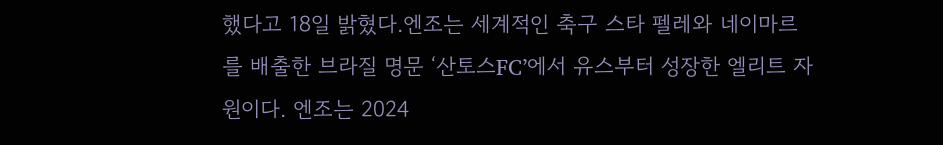했다고 18일 밝혔다.엔조는 세계적인 축구 스타 펠레와 네이마르를 배출한 브라질 명문 ‘산토스FC’에서 유스부터 성장한 엘리트 자원이다. 엔조는 2024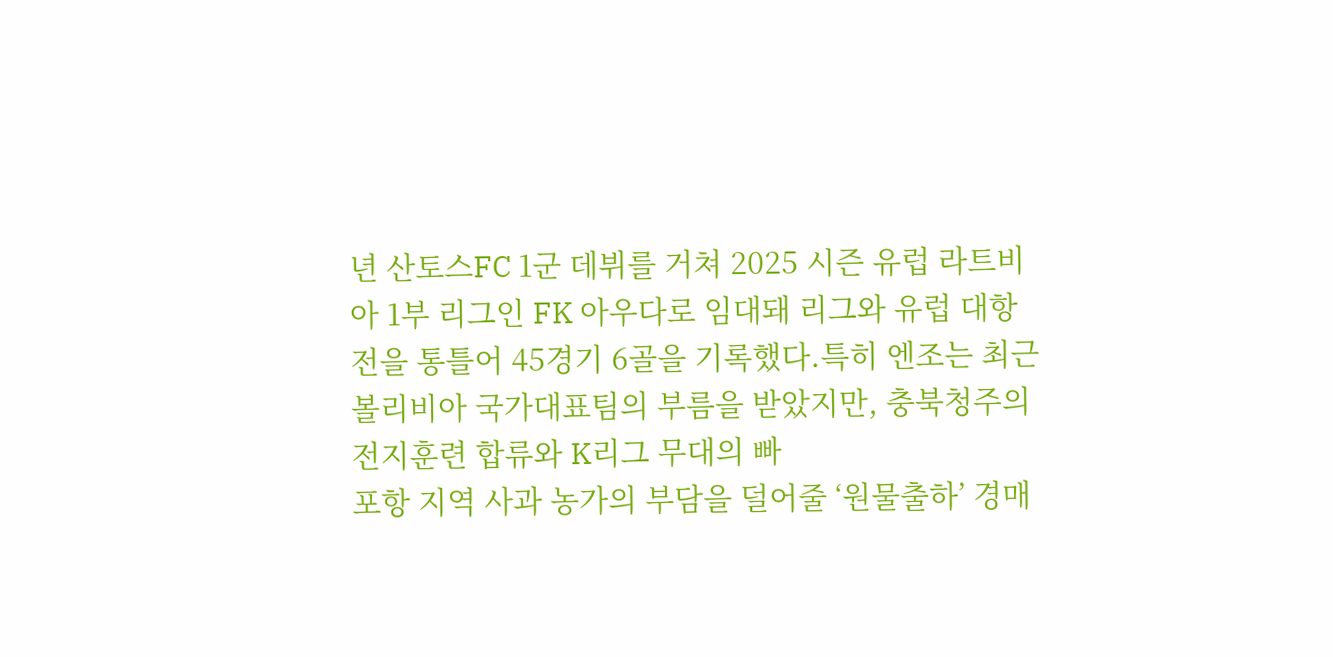년 산토스FC 1군 데뷔를 거쳐 2025 시즌 유럽 라트비아 1부 리그인 FK 아우다로 임대돼 리그와 유럽 대항전을 통틀어 45경기 6골을 기록했다.특히 엔조는 최근 볼리비아 국가대표팀의 부름을 받았지만, 충북청주의 전지훈련 합류와 K리그 무대의 빠
포항 지역 사과 농가의 부담을 덜어줄 ‘원물출하’ 경매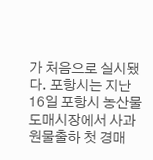가 처음으로 실시됐다. 포항시는 지난 16일 포항시 농산물도매시장에서 사과 원물출하 첫 경매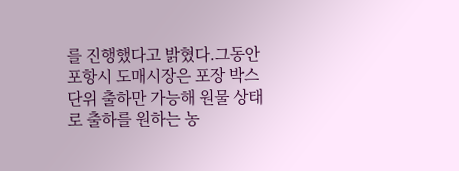를 진행했다고 밝혔다.그동안 포항시 도매시장은 포장 박스 단위 출하만 가능해 원물 상태로 출하를 원하는 농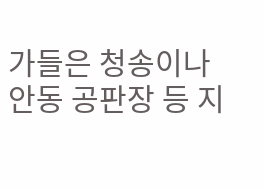가들은 청송이나 안동 공판장 등 지